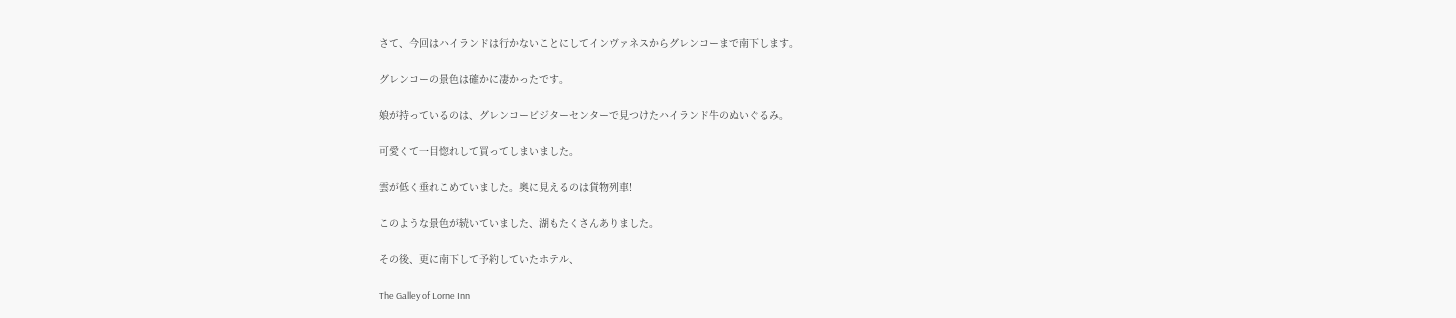さて、今回はハイランドは行かないことにしてインヴァネスからグレンコーまで南下します。

グレンコーの景色は確かに凄かったです。

娘が持っているのは、グレンコービジターセンターで見つけたハイランド牛のぬいぐるみ。

可愛くて一目惚れして買ってしまいました。

雲が低く垂れこめていました。奥に見えるのは貨物列車!

このような景色が続いていました、湖もたくさんありました。

その後、更に南下して予約していたホテル、

The Galley of Lorne Inn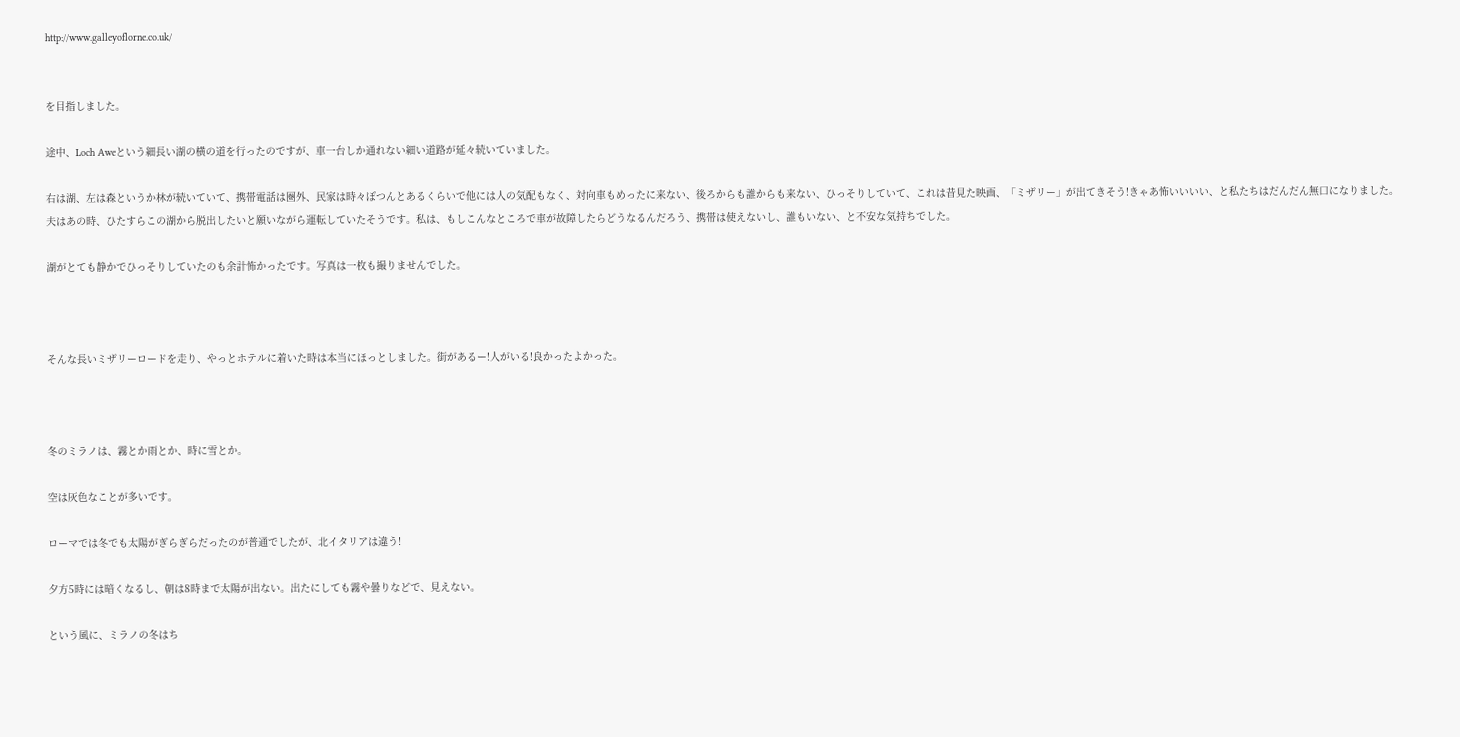http://www.galleyoflorne.co.uk/


を目指しました。

途中、Loch Aweという細長い湖の横の道を行ったのですが、車一台しか通れない細い道路が延々続いていました。

右は湖、左は森というか林が続いていて、携帯電話は圏外、民家は時々ぽつんとあるくらいで他には人の気配もなく、対向車もめったに来ない、後ろからも誰からも来ない、ひっそりしていて、これは昔見た映画、「ミザリー」が出てきそう!きゃあ怖いいいい、と私たちはだんだん無口になりました。夫はあの時、ひたすらこの湖から脱出したいと願いながら運転していたそうです。私は、もしこんなところで車が故障したらどうなるんだろう、携帯は使えないし、誰もいない、と不安な気持ちでした。

湖がとても静かでひっそりしていたのも余計怖かったです。写真は一枚も撮りませんでした。



そんな長いミザリーロードを走り、やっとホテルに着いた時は本当にほっとしました。街があるー!人がいる!良かったよかった。



冬のミラノは、霧とか雨とか、時に雪とか。

空は灰色なことが多いです。

ローマでは冬でも太陽がぎらぎらだったのが普通でしたが、北イタリアは違う!

夕方5時には暗くなるし、朝は8時まで太陽が出ない。出たにしても霧や曇りなどで、見えない。

という風に、ミラノの冬はち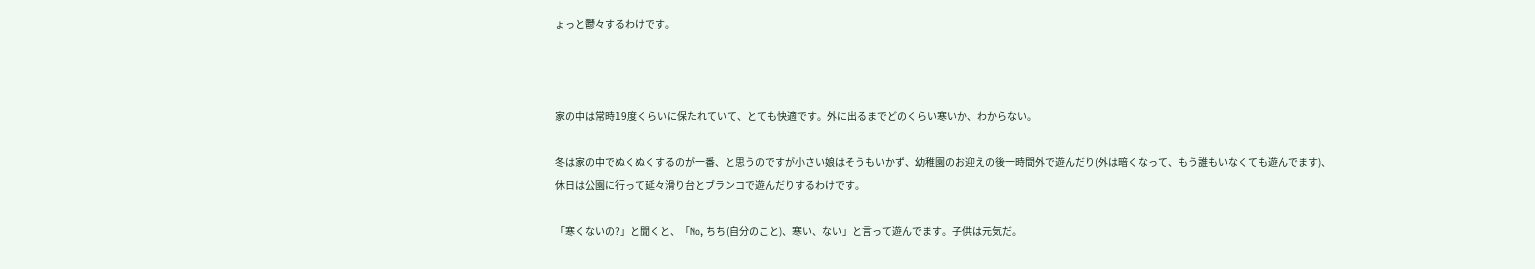ょっと鬱々するわけです。



家の中は常時19度くらいに保たれていて、とても快適です。外に出るまでどのくらい寒いか、わからない。

冬は家の中でぬくぬくするのが一番、と思うのですが小さい娘はそうもいかず、幼稚園のお迎えの後一時間外で遊んだり(外は暗くなって、もう誰もいなくても遊んでます)、休日は公園に行って延々滑り台とブランコで遊んだりするわけです。

「寒くないの?」と聞くと、「No, ちち(自分のこと)、寒い、ない」と言って遊んでます。子供は元気だ。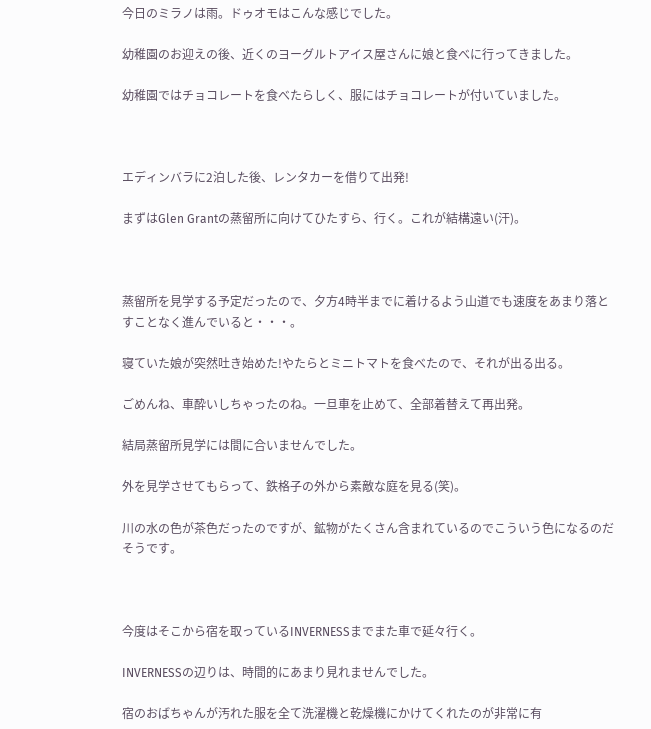今日のミラノは雨。ドゥオモはこんな感じでした。

幼稚園のお迎えの後、近くのヨーグルトアイス屋さんに娘と食べに行ってきました。

幼稚園ではチョコレートを食べたらしく、服にはチョコレートが付いていました。



エディンバラに2泊した後、レンタカーを借りて出発!

まずはGlen Grantの蒸留所に向けてひたすら、行く。これが結構遠い(汗)。



蒸留所を見学する予定だったので、夕方4時半までに着けるよう山道でも速度をあまり落とすことなく進んでいると・・・。

寝ていた娘が突然吐き始めた!やたらとミニトマトを食べたので、それが出る出る。

ごめんね、車酔いしちゃったのね。一旦車を止めて、全部着替えて再出発。

結局蒸留所見学には間に合いませんでした。

外を見学させてもらって、鉄格子の外から素敵な庭を見る(笑)。

川の水の色が茶色だったのですが、鉱物がたくさん含まれているのでこういう色になるのだそうです。



今度はそこから宿を取っているINVERNESSまでまた車で延々行く。

INVERNESSの辺りは、時間的にあまり見れませんでした。

宿のおばちゃんが汚れた服を全て洗濯機と乾燥機にかけてくれたのが非常に有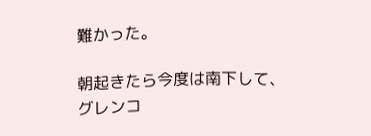難かった。

朝起きたら今度は南下して、グレンコ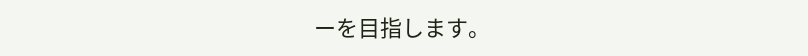ーを目指します。